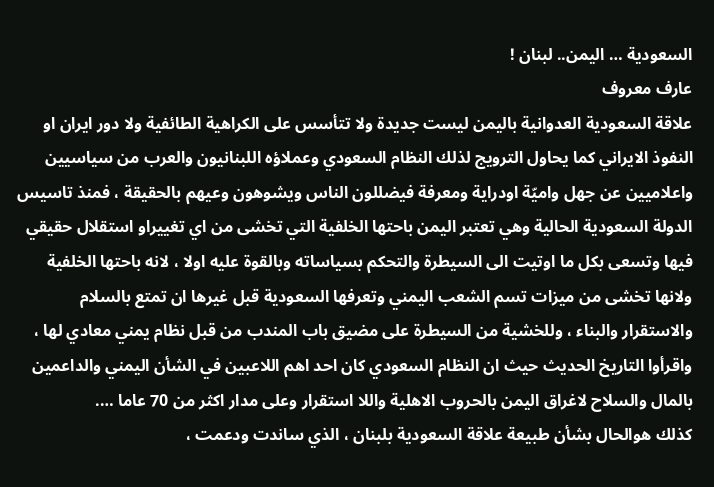السعودية … اليمن.. لبنان !
عارف معروف
علاقة السعودية العدوانية باليمن ليست جديدة ولا تتأسس على الكراهية الطائفية ولا دور ايران او النفوذ الايراني كما يحاول الترويج لذلك النظام السعودي وعملاؤه اللبنانيون والعرب من سياسيين واعلاميين عن جهل واميّة اودراية ومعرفة فيضللون الناس ويشوهون وعيهم بالحقيقة ، فمنذ تاسيس الدولة السعودية الحالية وهي تعتبر اليمن باحتها الخلفية التي تخشى من اي تغييراو استقلال حقيقي فيها وتسعى بكل ما اوتيت الى السيطرة والتحكم بسياساته وبالقوة عليه اولا ، لانه باحتها الخلفية ولانها تخشى من ميزات تسم الشعب اليمني وتعرفها السعودية قبل غيرها ان تمتع بالسلام والاستقرار والبناء ، وللخشية من السيطرة على مضيق باب المندب من قبل نظام يمني معادي لها ، واقرأوا التاريخ الحديث حيث ان النظام السعودي كان احد اهم اللاعبين في الشأن اليمني والداعمين بالمال والسلاح لاغراق اليمن بالحروب الاهلية واللا استقرار وعلى مدار اكثر من 70 عاما ….
كذلك هوالحال بشأن طبيعة علاقة السعودية بلبنان ، الذي ساندت ودعمت ،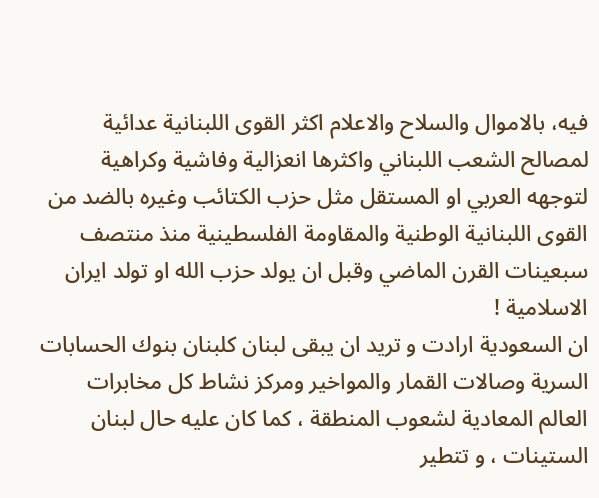فيه، بالاموال والسلاح والاعلام اكثر القوى اللبنانية عدائية لمصالح الشعب اللبناني واكثرها انعزالية وفاشية وكراهية لتوجهه العربي او المستقل مثل حزب الكتائب وغيره بالضد من القوى اللبنانية الوطنية والمقاومة الفلسطينية منذ منتصف سبعينات القرن الماضي وقبل ان يولد حزب الله او تولد ايران الاسلامية !
ان السعودية ارادت و تريد ان يبقى لبنان كلبنان بنوك الحسابات السرية وصالات القمار والمواخير ومركز نشاط كل مخابرات العالم المعادية لشعوب المنطقة ، كما كان عليه حال لبنان الستينات ، و تتطير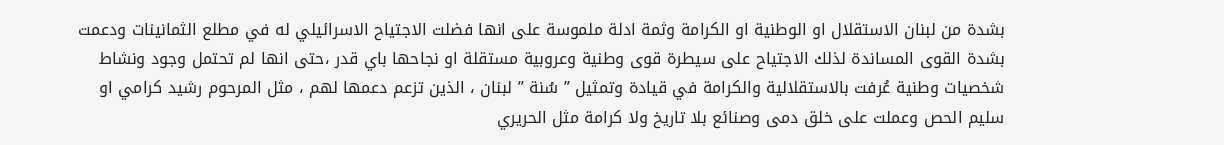بشدة من لبنان الاستقلال او الوطنية او الكرامة وثمة ادلة ملموسة على انها فضلت الاجتياح الاسرائيلي له في مطلع الثمانينات ودعمت بشدة القوى المساندة لذلك الاجتياح على سيطرة قوى وطنية وعروبية مستقلة او نجاحها باي قدر ،حتى انها لم تحتمل وجود ونشاط شخصيات وطنية عُرفت بالاستقلالية والكرامة في قيادة وتمثيل ” سُنة ” لبنان ، الذين تزعم دعمها لهم ، مثل المرحوم رشيد كرامي او سليم الحص وعملت على خلق دمى وصنائع بلا تاريخ ولا كرامة مثل الحريري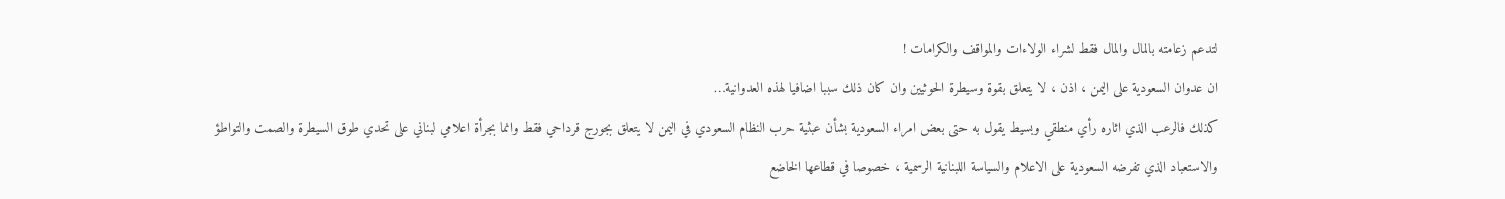لتدعم زعامته بالمال والمال فقط لشراء الولاءات والمواقف والكرامات !
ان عدوان السعودية على اليمن ، اذن ، لا يتعلق بقوة وسيطرة الحوثيين وان كان ذلك سببا اضافيا لهذه العدوانية…
كذلك فالرعب الذي اثاره رأي منطقي وبسيط يقول به حتى بعض امراء السعودية بشأن عبثية حرب النظام السعودي في اليمن لا يتعلق بجورج قرداحي فقط وانما بجرأة اعلامي لبناني على تحدي طوق السيطرة والصمت والتواطؤ والاستعباد الذي تفرضه السعودية على الاعلام والسياسة اللبنانية الرسمية ، خصوصا في قطاعها الخاضع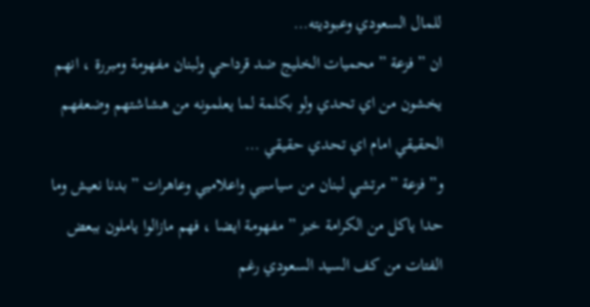للمال السعودي وعبوديته…
ان ” فزعة ” محميات الخليج ضد قرداحي ولبنان مفهومة ومبررة ، انهم يخشون من اي تحدي ولو بكلمة لما يعلمونه من هشاشتهم وضعفهم الحقيقي امام اي تحدي حقيقي …
و” فزعة ” مرتشي لبنان من سياسيي واعلاميي وعاهرات ” بدنا نعيش وما حدا ياكل من الكرامة خبز ” مفهومة ايضا ، فهم مازالوا ياملون ببعض الفتات من كف السيد السعودي رغم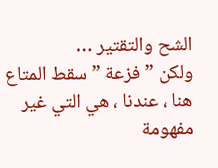الشح والتقتير …
ولكن ” فزعة ” سقط المتاع هنا ، عندنا ، هي التي غير مفهومة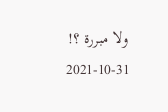ولا مبررة ؟!
2021-10-31